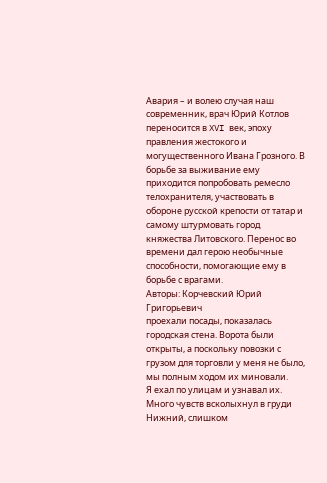Авария – и волею случая наш современник, врач Юрий Котлов переносится в XVI век, эпоху правления жестокого и могущественного Ивана Грозного. В борьбе за выживание ему приходится попробовать ремесло телохранителя, участвовать в обороне русской крепости от татар и самому штурмовать город княжества Литовского. Перенос во времени дал герою необычные способности, помогающие ему в борьбе с врагами.
Авторы: Корчевский Юрий Григорьевич
проехали посады, показалась городская стена. Ворота были открыты, а поскольку повозки с грузом для торговли у меня не было, мы полным ходом их миновали.
Я ехал по улицам и узнавал их. Много чувств всколыхнул в груди Нижний, слишком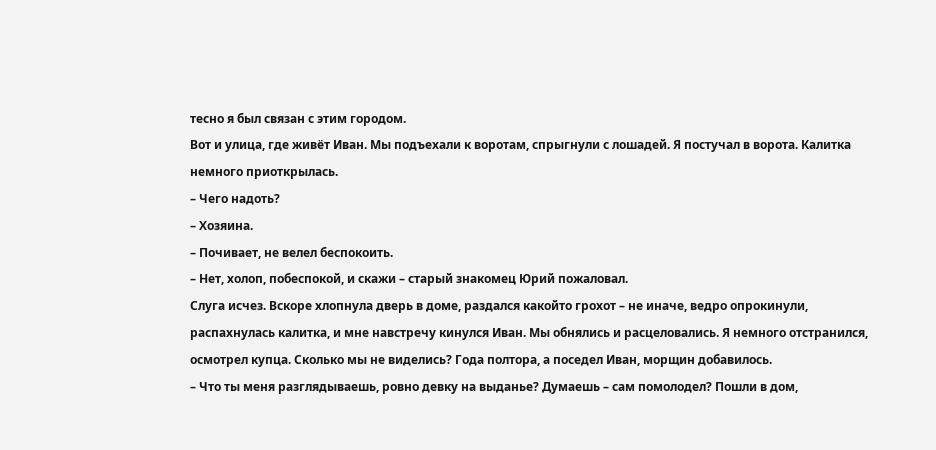тесно я был связан с этим городом.
Вот и улица, где живёт Иван. Мы подъехали к воротам, спрыгнули с лошадей. Я постучал в ворота. Калитка немного приоткрылась.
– Чего надоть?
– Хозяина.
– Почивает, не велел беспокоить.
– Нет, холоп, побеспокой, и скажи – старый знакомец Юрий пожаловал.
Слуга исчез. Вскоре хлопнула дверь в доме, раздался какойто грохот – не иначе, ведро опрокинули, распахнулась калитка, и мне навстречу кинулся Иван. Мы обнялись и расцеловались. Я немного отстранился, осмотрел купца. Сколько мы не виделись? Года полтора, а поседел Иван, морщин добавилось.
– Что ты меня разглядываешь, ровно девку на выданье? Думаешь – сам помолодел? Пошли в дом,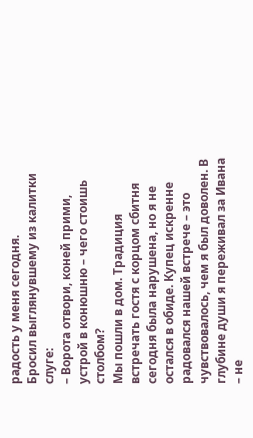радость у меня сегодня.
Бросил выглянувшему из калитки слуге:
– Ворота отвори, коней прими, устрой в конюшню – чего стоишь столбом?
Мы пошли в дом. Традиция встречать гостя с корцом сбитня сегодня была нарушена, но я не остался в обиде. Купец искренне радовался нашей встрече – это чувствовалось, чем я был доволен. В глубине души я переживал за Ивана – не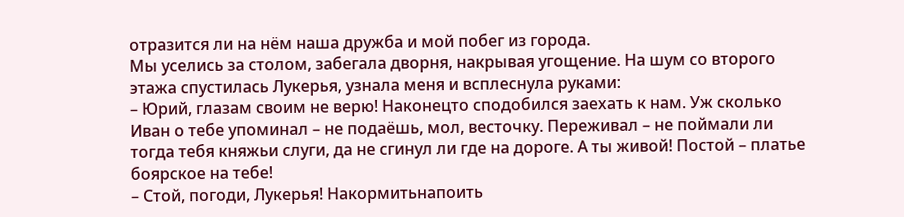отразится ли на нём наша дружба и мой побег из города.
Мы уселись за столом, забегала дворня, накрывая угощение. На шум со второго этажа спустилась Лукерья, узнала меня и всплеснула руками:
– Юрий, глазам своим не верю! Наконецто сподобился заехать к нам. Уж сколько Иван о тебе упоминал – не подаёшь, мол, весточку. Переживал – не поймали ли тогда тебя княжьи слуги, да не сгинул ли где на дороге. А ты живой! Постой – платье боярское на тебе!
– Стой, погоди, Лукерья! Накормитьнапоить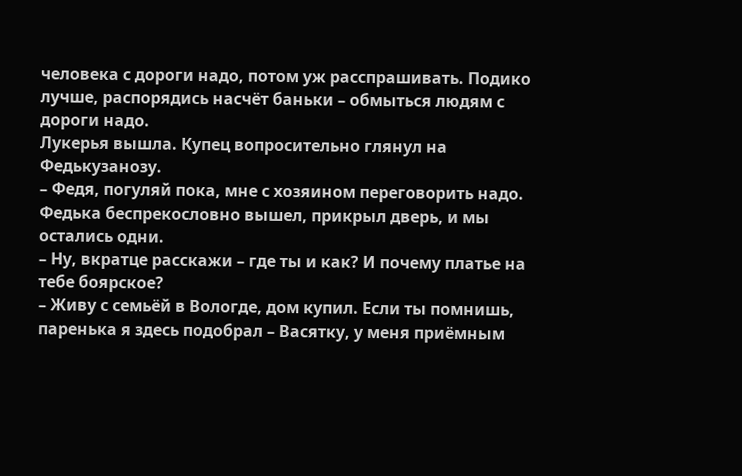человека с дороги надо, потом уж расспрашивать. Подико лучше, распорядись насчёт баньки – обмыться людям с дороги надо.
Лукерья вышла. Купец вопросительно глянул на Федькузанозу.
– Федя, погуляй пока, мне с хозяином переговорить надо.
Федька беспрекословно вышел, прикрыл дверь, и мы остались одни.
– Ну, вкратце расскажи – где ты и как? И почему платье на тебе боярское?
– Живу с семьёй в Вологде, дом купил. Если ты помнишь, паренька я здесь подобрал – Васятку, у меня приёмным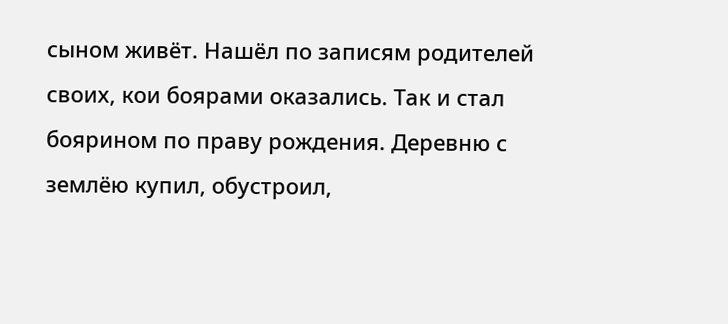сыном живёт. Нашёл по записям родителей своих, кои боярами оказались. Так и стал боярином по праву рождения. Деревню с землёю купил, обустроил,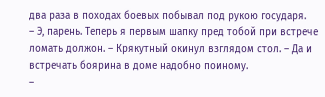два раза в походах боевых побывал под рукою государя.
– Э, парень. Теперь я первым шапку пред тобой при встрече ломать должон. – Крякутный окинул взглядом стол. – Да и встречать боярина в доме надобно поиному.
–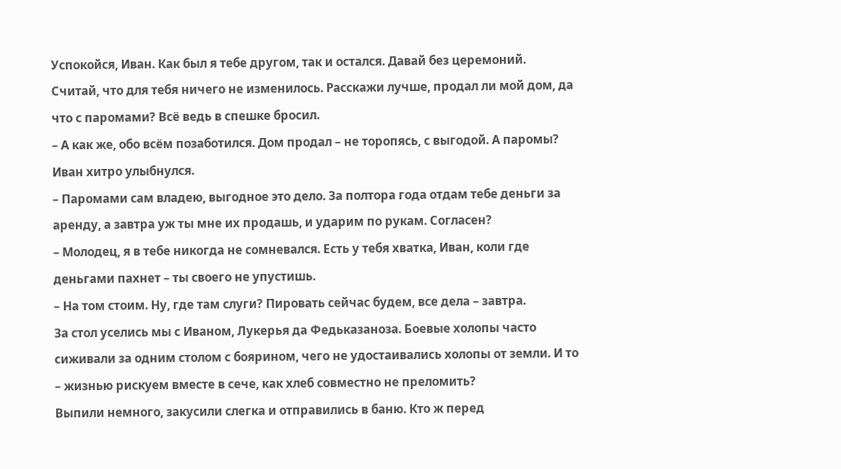Успокойся, Иван. Как был я тебе другом, так и остался. Давай без церемоний. Считай, что для тебя ничего не изменилось. Расскажи лучше, продал ли мой дом, да что с паромами? Всё ведь в спешке бросил.
– А как же, обо всём позаботился. Дом продал – не торопясь, с выгодой. А паромы?
Иван хитро улыбнулся.
– Паромами сам владею, выгодное это дело. За полтора года отдам тебе деньги за аренду, а завтра уж ты мне их продашь, и ударим по рукам. Согласен?
– Молодец, я в тебе никогда не сомневался. Есть у тебя хватка, Иван, коли где деньгами пахнет – ты своего не упустишь.
– На том стоим. Ну, где там слуги? Пировать сейчас будем, все дела – завтра.
За стол уселись мы с Иваном, Лукерья да Федьказаноза. Боевые холопы часто сиживали за одним столом с боярином, чего не удостаивались холопы от земли. И то – жизнью рискуем вместе в сече, как хлеб совместно не преломить?
Выпили немного, закусили слегка и отправились в баню. Кто ж перед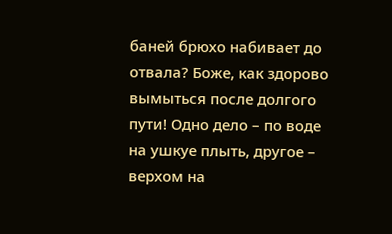баней брюхо набивает до отвала? Боже, как здорово вымыться после долгого пути! Одно дело – по воде на ушкуе плыть, другое – верхом на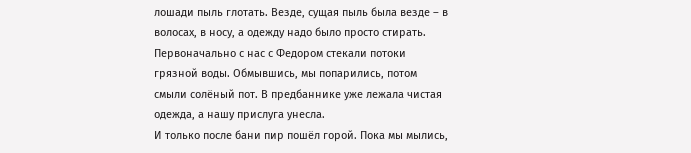лошади пыль глотать. Везде, сущая пыль была везде – в волосах, в носу, а одежду надо было просто стирать.
Первоначально с нас с Федором стекали потоки грязной воды. Обмывшись, мы попарились, потом смыли солёный пот. В предбаннике уже лежала чистая одежда, а нашу прислуга унесла.
И только после бани пир пошёл горой. Пока мы мылись,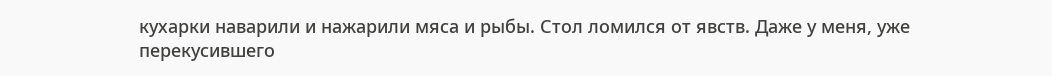кухарки наварили и нажарили мяса и рыбы. Стол ломился от явств. Даже у меня, уже перекусившего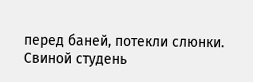перед баней, потекли слюнки. Свиной студень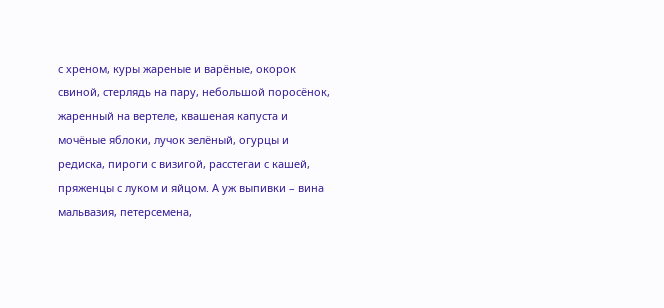с хреном, куры жареные и варёные, окорок свиной, стерлядь на пару, небольшой поросёнок, жаренный на вертеле, квашеная капуста и мочёные яблоки, лучок зелёный, огурцы и редиска, пироги с визигой, расстегаи с кашей, пряженцы с луком и яйцом. А уж выпивки – вина мальвазия, петерсемена,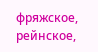фряжское, рейнское,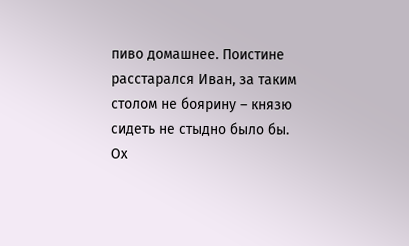пиво домашнее. Поистине расстарался Иван, за таким столом не боярину – князю сидеть не стыдно было бы.
Ох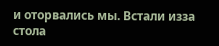и оторвались мы. Встали изза стола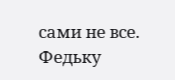сами не все. Федьку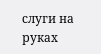слуги на руках